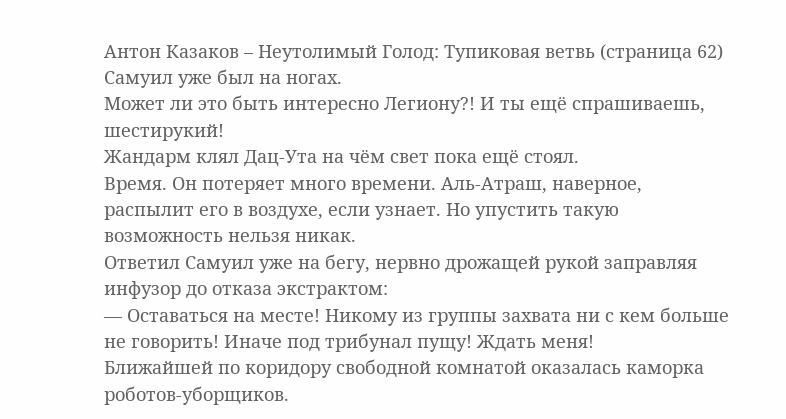Антон Казаков – Неутолимый Голод: Тупиковая ветвь (страница 62)
Самуил уже был на ногах.
Может ли это быть интересно Легиону?! И ты ещё спрашиваешь, шестирукий!
Жандарм клял Дац-Ута на чём свет пока ещё стоял.
Время. Он потеряет много времени. Аль-Атраш, наверное, распылит его в воздухе, если узнает. Но упустить такую возможность нельзя никак.
Ответил Самуил уже на бегу, нервно дрожащей рукой заправляя инфузор до отказа экстрактом:
— Оставаться на месте! Никому из группы захвата ни с кем больше не говорить! Иначе под трибунал пущу! Ждать меня!
Ближайшей по коридору свободной комнатой оказалась каморка роботов-уборщиков.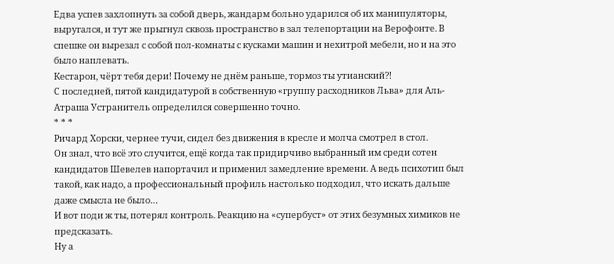Едва успев захлопнуть за собой дверь, жандарм больно ударился об их манипуляторы, выругался, и тут же прыгнул сквозь пространство в зал телепортации на Верофонте. В спешке он вырезал с собой пол-комнаты с кусками машин и нехитрой мебели, но и на это было наплевать.
Кестарон, чёрт тебя дери! Почему не днём раньше, тормоз ты утианский?!
С последней, пятой кандидатурой в собственную «группу расходников Льва» для Аль-Атраша Устранитель определился совершенно точно.
* * *
Ричард Хорски, чернее тучи, сидел без движения в кресле и молча смотрел в стол.
Он знал, что всё это случится, ещё когда так придирчиво выбранный им среди сотен кандидатов Шевелев напортачил и применил замедление времени. А ведь психотип был такой, как надо, а профессиональный профиль настолько подходил, что искать дальше даже смысла не было…
И вот поди ж ты, потерял контроль. Реакцию на «супербуст» от этих безумных химиков не предсказать.
Ну а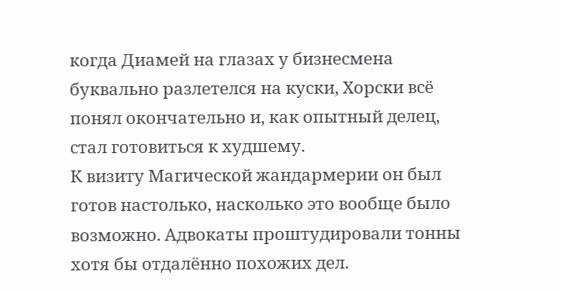когда Диамей на глазах у бизнесмена буквально разлетелся на куски, Хорски всё понял окончательно и, как опытный делец, стал готовиться к худшему.
К визиту Магической жандармерии он был готов настолько, насколько это вообще было возможно. Адвокаты проштудировали тонны хотя бы отдалённо похожих дел.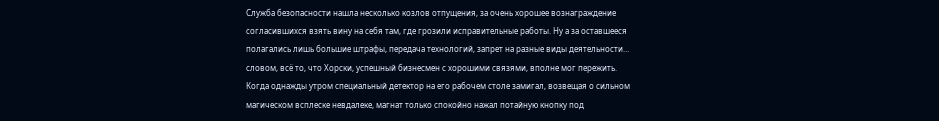Служба безопасности нашла несколько козлов отпущения, за очень хорошее вознаграждение согласившихся взять вину на себя там, где грозили исправительные работы. Ну а за оставшееся полагались лишь большие штрафы, передача технологий, запрет на разные виды деятельности… словом, всё то, что Хорски, успешный бизнесмен с хорошими связями, вполне мог пережить.
Когда однажды утром специальный детектор на его рабочем столе замигал, возвещая о сильном магическом всплеске невдалеке, магнат только спокойно нажал потайную кнопку под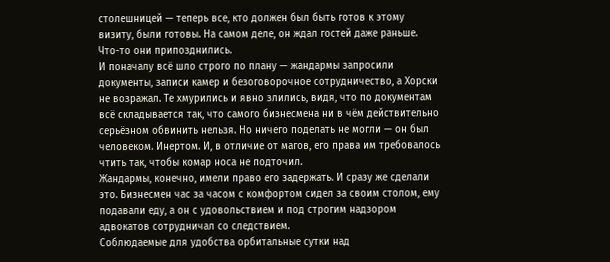столешницей — теперь все, кто должен был быть готов к этому визиту, были готовы. На самом деле, он ждал гостей даже раньше. Что-то они припозднились.
И поначалу всё шло строго по плану — жандармы запросили документы, записи камер и безоговорочное сотрудничество, а Хорски не возражал. Те хмурились и явно злились, видя, что по документам всё складывается так, что самого бизнесмена ни в чём действительно серьёзном обвинить нельзя. Но ничего поделать не могли — он был человеком. Инертом. И, в отличие от магов, его права им требовалось чтить так, чтобы комар носа не подточил.
Жандармы, конечно, имели право его задержать. И сразу же сделали это. Бизнесмен час за часом с комфортом сидел за своим столом, ему подавали еду, а он с удовольствием и под строгим надзором адвокатов сотрудничал со следствием.
Соблюдаемые для удобства орбитальные сутки над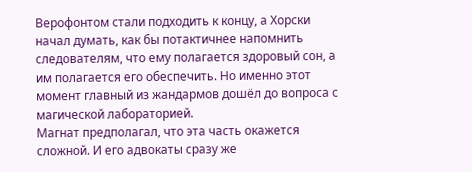Верофонтом стали подходить к концу, а Хорски начал думать, как бы потактичнее напомнить следователям, что ему полагается здоровый сон, а им полагается его обеспечить. Но именно этот момент главный из жандармов дошёл до вопроса с магической лабораторией.
Магнат предполагал, что эта часть окажется сложной. И его адвокаты сразу же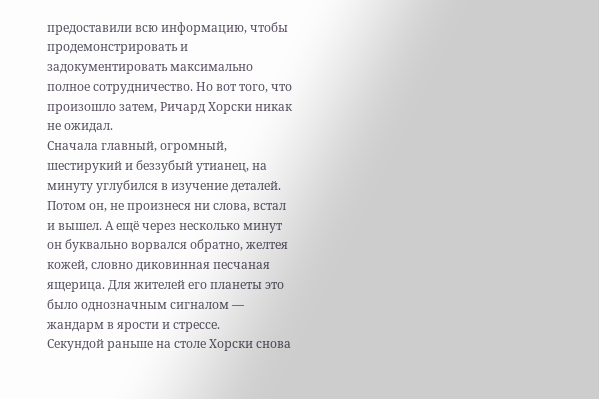предоставили всю информацию, чтобы продемонстрировать и задокументировать максимально полное сотрудничество. Но вот того, что произошло затем, Ричард Хорски никак не ожидал.
Сначала главный, огромный, шестирукий и беззубый утианец, на минуту углубился в изучение деталей. Потом он, не произнеся ни слова, встал и вышел. А ещё через несколько минут он буквально ворвался обратно, желтея кожей, словно диковинная песчаная ящерица. Для жителей его планеты это было однозначным сигналом — жандарм в ярости и стрессе.
Секундой раньше на столе Хорски снова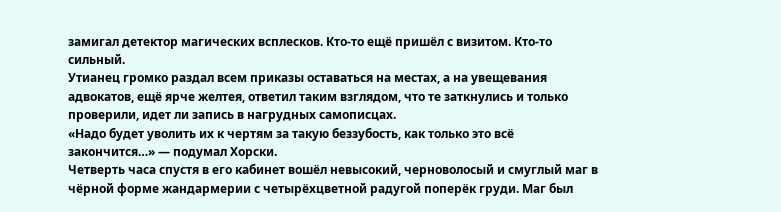замигал детектор магических всплесков. Кто-то ещё пришёл с визитом. Кто-то сильный.
Утианец громко раздал всем приказы оставаться на местах, а на увещевания адвокатов, ещё ярче желтея, ответил таким взглядом, что те заткнулись и только проверили, идет ли запись в нагрудных самописцах.
«Надо будет уволить их к чертям за такую беззубость, как только это всё закончится…» — подумал Хорски.
Четверть часа спустя в его кабинет вошёл невысокий, черноволосый и смуглый маг в чёрной форме жандармерии с четырёхцветной радугой поперёк груди. Маг был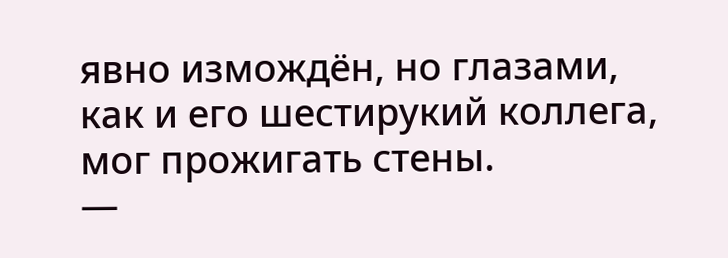явно измождён, но глазами, как и его шестирукий коллега, мог прожигать стены.
—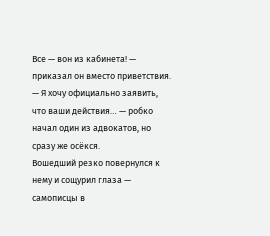Все — вон из кабинета! — приказал он вместо приветствия.
— Я хочу официально заявить, что ваши действия… — робко начал один из адвокатов, но сразу же осёкся.
Вошедший резко повернулся к нему и сощурил глаза — самописцы в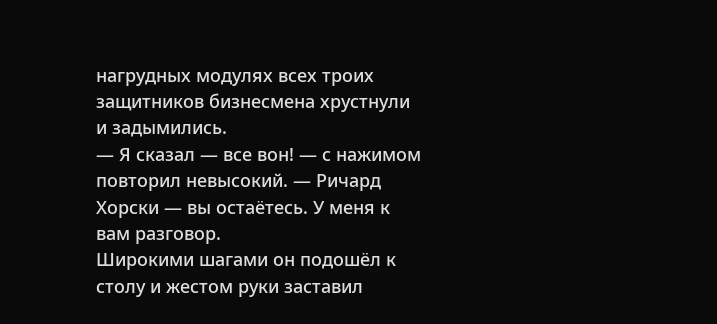нагрудных модулях всех троих защитников бизнесмена хрустнули и задымились.
— Я сказал — все вон! — с нажимом повторил невысокий. — Ричард Хорски — вы остаётесь. У меня к вам разговор.
Широкими шагами он подошёл к столу и жестом руки заставил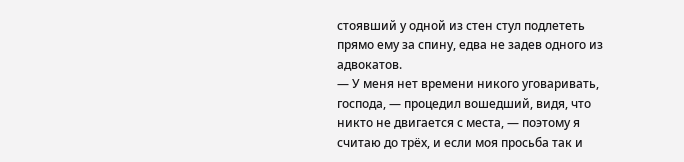стоявший у одной из стен стул подлететь прямо ему за спину, едва не задев одного из адвокатов.
— У меня нет времени никого уговаривать, господа, — процедил вошедший, видя, что никто не двигается с места, — поэтому я считаю до трёх, и если моя просьба так и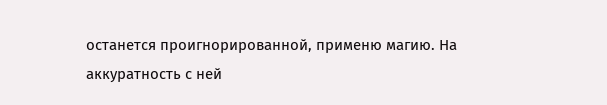останется проигнорированной, применю магию. На аккуратность с ней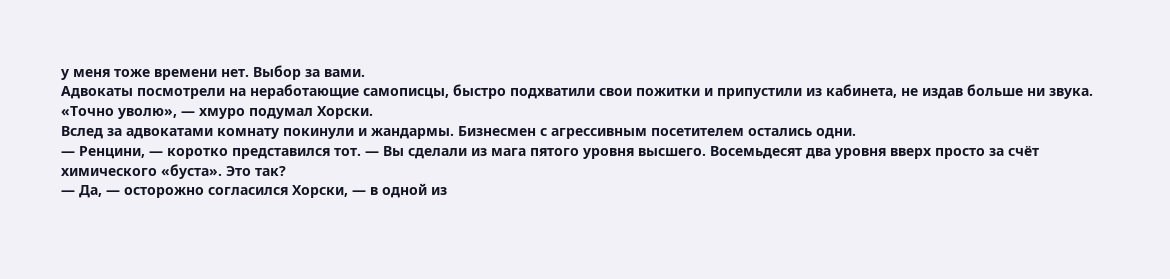у меня тоже времени нет. Выбор за вами.
Адвокаты посмотрели на неработающие самописцы, быстро подхватили свои пожитки и припустили из кабинета, не издав больше ни звука.
«Точно уволю», — хмуро подумал Хорски.
Вслед за адвокатами комнату покинули и жандармы. Бизнесмен с агрессивным посетителем остались одни.
— Ренцини, — коротко представился тот. — Вы сделали из мага пятого уровня высшего. Восемьдесят два уровня вверх просто за счёт химического «буста». Это так?
— Да, — осторожно согласился Хорски, — в одной из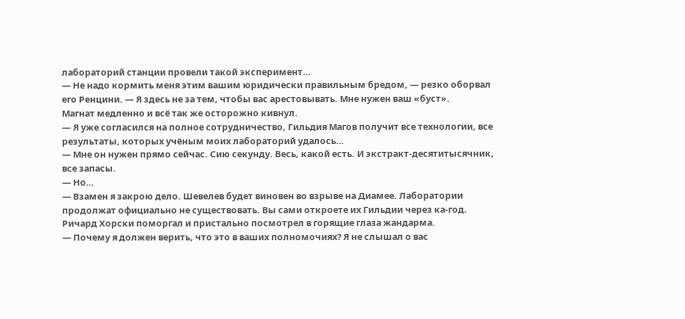лабораторий станции провели такой эксперимент…
— Не надо кормить меня этим вашим юридически правильным бредом, — резко оборвал его Ренцини. — Я здесь не за тем, чтобы вас арестовывать. Мне нужен ваш «буст».
Магнат медленно и всё так же осторожно кивнул.
— Я уже согласился на полное сотрудничество, Гильдия Магов получит все технологии, все результаты, которых учёным моих лабораторий удалось…
— Мне он нужен прямо сейчас. Сию секунду. Весь, какой есть. И экстракт-десятитысячник, все запасы.
— Но…
— Взамен я закрою дело. Шевелев будет виновен во взрыве на Диамее. Лаборатории продолжат официально не существовать. Вы сами откроете их Гильдии через ка-год.
Ричард Хорски поморгал и пристально посмотрел в горящие глаза жандарма.
— Почему я должен верить, что это в ваших полномочиях? Я не слышал о вас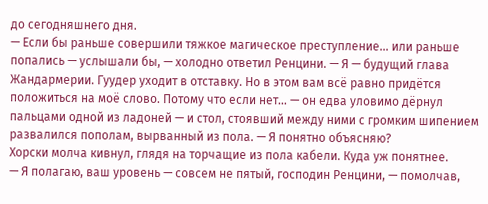до сегодняшнего дня.
— Если бы раньше совершили тяжкое магическое преступление… или раньше попались — услышали бы, — холодно ответил Ренцини. — Я — будущий глава Жандармерии. Гуудер уходит в отставку. Но в этом вам всё равно придётся положиться на моё слово. Потому что если нет… — он едва уловимо дёрнул пальцами одной из ладоней — и стол, стоявший между ними с громким шипением развалился пополам, вырванный из пола. — Я понятно объясняю?
Хорски молча кивнул, глядя на торчащие из пола кабели. Куда уж понятнее.
— Я полагаю, ваш уровень — совсем не пятый, господин Ренцини, — помолчав,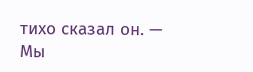тихо сказал он. — Мы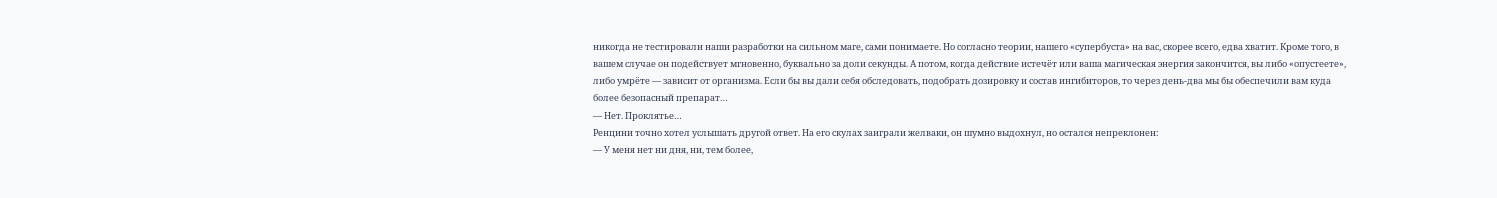никогда не тестировали наши разработки на сильном маге, сами понимаете. Но согласно теории, нашего «супербуста» на вас, скорее всего, едва хватит. Кроме того, в вашем случае он подействует мгновенно, буквально за доли секунды. А потом, когда действие истечёт или ваша магическая энергия закончится, вы либо «опустеете», либо умрёте — зависит от организма. Если бы вы дали себя обследовать, подобрать дозировку и состав ингибиторов, то через день-два мы бы обеспечили вам куда более безопасный препарат…
— Нет. Проклятье…
Ренцини точно хотел услышать другой ответ. На его скулах заиграли желваки, он шумно выдохнул, но остался непреклонен:
— У меня нет ни дня, ни, тем более,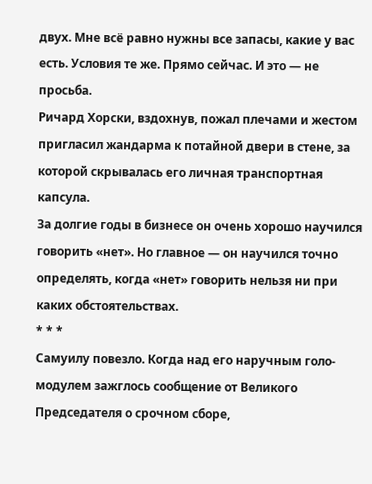двух. Мне всё равно нужны все запасы, какие у вас есть. Условия те же. Прямо сейчас. И это — не просьба.
Ричард Хорски, вздохнув, пожал плечами и жестом пригласил жандарма к потайной двери в стене, за которой скрывалась его личная транспортная капсула.
За долгие годы в бизнесе он очень хорошо научился говорить «нет». Но главное — он научился точно определять, когда «нет» говорить нельзя ни при каких обстоятельствах.
* * *
Самуилу повезло. Когда над его наручным голо-модулем зажглось сообщение от Великого Председателя о срочном сборе,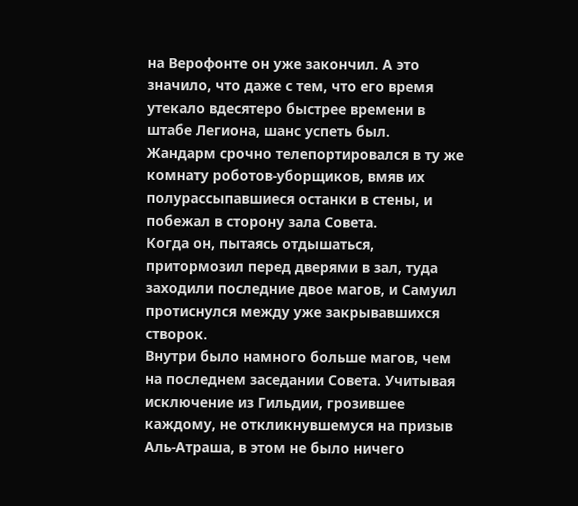на Верофонте он уже закончил. А это значило, что даже с тем, что его время утекало вдесятеро быстрее времени в штабе Легиона, шанс успеть был.
Жандарм срочно телепортировался в ту же комнату роботов-уборщиков, вмяв их полурассыпавшиеся останки в стены, и побежал в сторону зала Совета.
Когда он, пытаясь отдышаться, притормозил перед дверями в зал, туда заходили последние двое магов, и Самуил протиснулся между уже закрывавшихся створок.
Внутри было намного больше магов, чем на последнем заседании Совета. Учитывая исключение из Гильдии, грозившее каждому, не откликнувшемуся на призыв Аль-Атраша, в этом не было ничего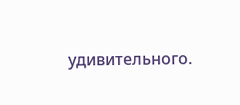удивительного.